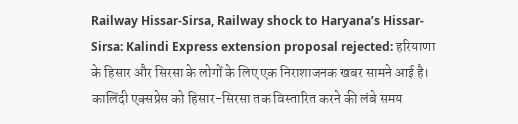Railway Hissar-Sirsa, Railway shock to Haryana’s Hissar-Sirsa: Kalindi Express extension proposal rejected: हरियाणा के हिसार और सिरसा के लोगों के लिए एक निराशाजनक खबर सामने आई है। कालिंदी एक्सप्रेस को हिसार-सिरसा तक विस्तारित करने की लंबे समय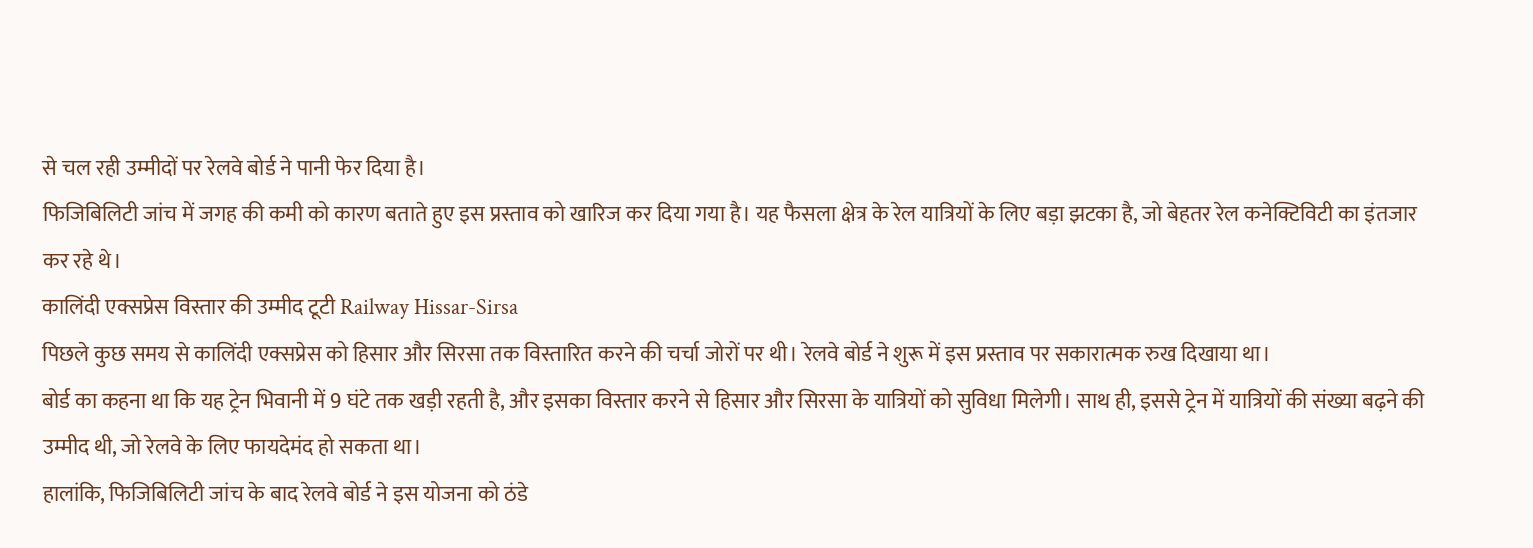से चल रही उम्मीदों पर रेलवे बोर्ड ने पानी फेर दिया है।
फिजिबिलिटी जांच में जगह की कमी को कारण बताते हुए इस प्रस्ताव को खारिज कर दिया गया है। यह फैसला क्षेत्र के रेल यात्रियों के लिए बड़ा झटका है, जो बेहतर रेल कनेक्टिविटी का इंतजार कर रहे थे।
कालिंदी एक्सप्रेस विस्तार की उम्मीद टूटी Railway Hissar-Sirsa
पिछले कुछ समय से कालिंदी एक्सप्रेस को हिसार और सिरसा तक विस्तारित करने की चर्चा जोरों पर थी। रेलवे बोर्ड ने शुरू में इस प्रस्ताव पर सकारात्मक रुख दिखाया था।
बोर्ड का कहना था कि यह ट्रेन भिवानी में 9 घंटे तक खड़ी रहती है, और इसका विस्तार करने से हिसार और सिरसा के यात्रियों को सुविधा मिलेगी। साथ ही, इससे ट्रेन में यात्रियों की संख्या बढ़ने की उम्मीद थी, जो रेलवे के लिए फायदेमंद हो सकता था।
हालांकि, फिजिबिलिटी जांच के बाद रेलवे बोर्ड ने इस योजना को ठंडे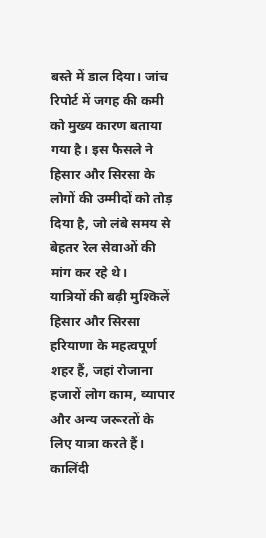बस्ते में डाल दिया। जांच रिपोर्ट में जगह की कमी को मुख्य कारण बताया गया है। इस फैसले ने हिसार और सिरसा के लोगों की उम्मीदों को तोड़ दिया है, जो लंबे समय से बेहतर रेल सेवाओं की मांग कर रहे थे।
यात्रियों की बढ़ी मुश्किलें
हिसार और सिरसा हरियाणा के महत्वपूर्ण शहर हैं, जहां रोजाना हजारों लोग काम, व्यापार और अन्य जरूरतों के लिए यात्रा करते हैं।
कालिंदी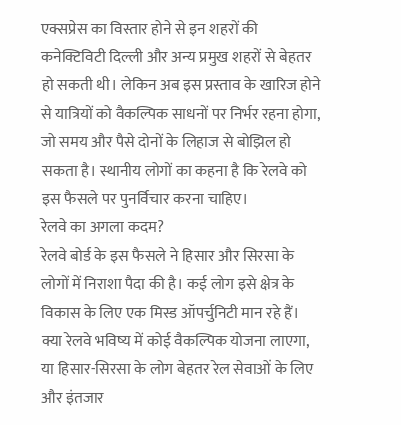एक्सप्रेस का विस्तार होने से इन शहरों की कनेक्टिविटी दिल्ली और अन्य प्रमुख शहरों से बेहतर हो सकती थी। लेकिन अब इस प्रस्ताव के खारिज होने से यात्रियों को वैकल्पिक साधनों पर निर्भर रहना होगा, जो समय और पैसे दोनों के लिहाज से बोझिल हो सकता है। स्थानीय लोगों का कहना है कि रेलवे को इस फैसले पर पुनर्विचार करना चाहिए।
रेलवे का अगला कदम?
रेलवे बोर्ड के इस फैसले ने हिसार और सिरसा के लोगों में निराशा पैदा की है। कई लोग इसे क्षेत्र के विकास के लिए एक मिस्ड ऑपर्चुनिटी मान रहे हैं। क्या रेलवे भविष्य में कोई वैकल्पिक योजना लाएगा, या हिसार-सिरसा के लोग बेहतर रेल सेवाओं के लिए और इंतजार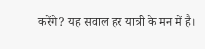करेंगे? यह सवाल हर यात्री के मन में है।